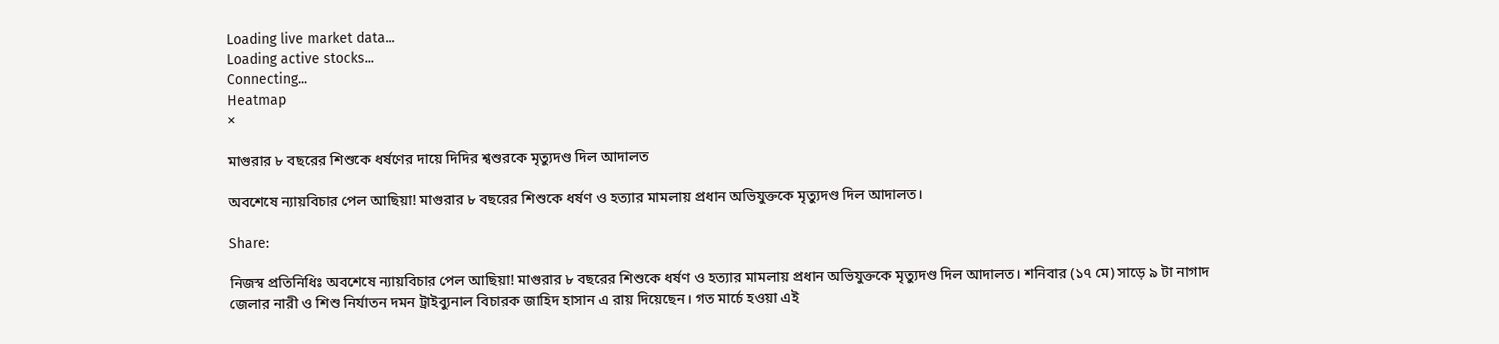Loading live market data...
Loading active stocks...
Connecting...
Heatmap
×

মাগুরার‌ ৮ বছরের শিশুকে ধর্ষণের দায়ে দিদির শ্বশুরকে মৃত্যুদণ্ড দিল আদালত

অবশেষে ন্যায়বিচার পেল আছিয়া! মাগুরার ৮ বছরের শিশুকে ধর্ষণ ও হত্যার মামলায় প্রধান অভিযুক্তকে মৃত্যুদণ্ড দিল আদালত।

Share:

নিজস্ব প্রতিনিধিঃ অবশেষে ন্যায়বিচার পেল আছিয়া! মাগুরার ৮ বছরের শিশুকে ধর্ষণ ও হত্যার মামলায় প্রধান অভিযুক্তকে মৃত্যুদণ্ড দিল আদালত। শনিবার (১৭ মে) সাড়ে ৯ টা নাগাদ জেলার নারী ও শিশু নির্যাতন দমন ট্রাইব্যুনাল বিচারক জাহিদ হাসান এ রায় দিয়েছেন। গত মার্চে হওয়া এই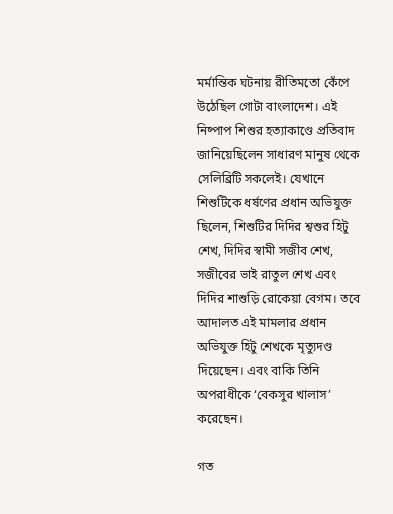মর্মান্তিক ঘটনায় রীতিমতো কেঁপে উঠেছিল গোটা বাংলাদেশ। এই নিষ্পাপ শিশুর হত্যাকাণ্ডে প্রতিবাদ জানিয়েছিলেন সাধারণ মানুষ থেকে সেলিব্রিটি সকলেই। যেখানে শিশুটিকে ধর্ষণের প্রধান অভিযুক্ত ছিলেন, শিশুটির দিদির শ্বশুর হিটু শেখ, দিদির স্বামী সজীব শেখ, সজীবের ভাই রাতুল শেখ এবং দিদির শাশুড়ি রোকেয়া বেগম। তবে আদালত এই মামলার প্রধান অভিযুক্ত হিটু শেখকে মৃত্যুদণ্ড দিয়েছেন। এবং বাকি তিনি অপরাধীকে ‘বেকসুর খালাস’ করেছেন।

গত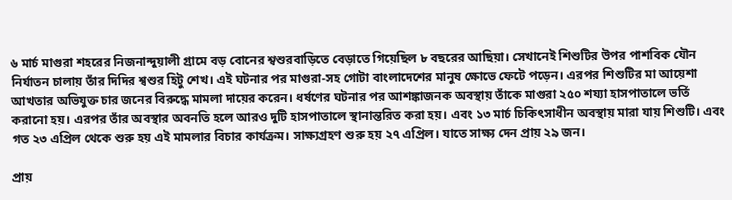৬ মার্চ মাগুরা শহরের নিজনান্দুয়ালী গ্রামে বড় বোনের শ্বশুরবাড়িতে বেড়াতে গিয়েছিল ৮ বছরের আছিয়া। সেখানেই শিশুটির উপর পাশবিক যৌন নির্যাতন চালায় তাঁর দিদির শ্বশুর হিটু শেখ। এই ঘটনার পর মাগুরা-সহ গোটা বাংলাদেশের মানুষ ক্ষোভে ফেটে পড়েন। এরপর শিশুটির মা আয়েশা আখতার অভিযুক্ত চার জনের বিরুদ্ধে মামলা দায়ের করেন। ধর্ষণের ঘটনার পর আশঙ্কাজনক অবস্থায় তাঁকে মাগুরা ২৫০ শয্যা হাসপাতালে ভর্তি করানো হয়। এরপর তাঁর অবস্থার অবনতি হলে আরও দুটি হাসপাতালে স্থানান্তরিত করা হয়। এবং ১৩ মার্চ চিকিৎসাধীন অবস্থায় মারা যায় শিশুটি। এবং গত ২৩ এপ্রিল থেকে শুরু হয় এই মামলার বিচার কার্যক্রম। সাক্ষ্যগ্রহণ শুরু হয় ২৭ এপ্রিল। যাতে সাক্ষ্য দেন প্রায় ২৯ জন।

প্রায়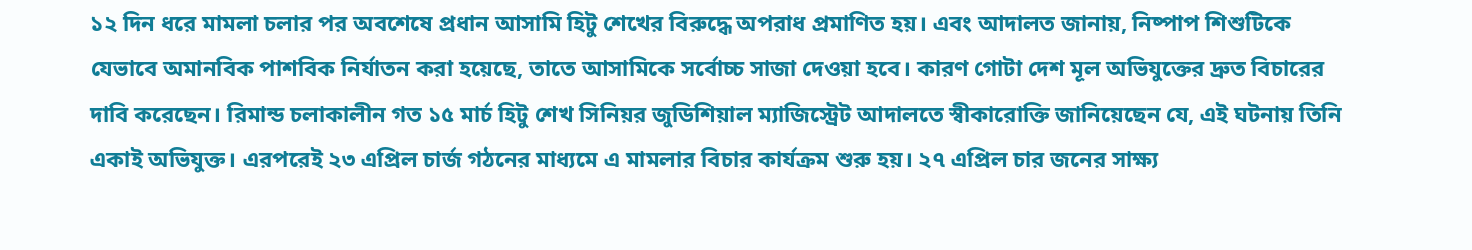১২ দিন ধরে মামলা চলার পর অবশেষে প্রধান আসামি হিটু শেখের বিরুদ্ধে অপরাধ প্রমাণিত হয়। এবং আদালত জানায়, নিষ্পাপ শিশুটিকে যেভাবে অমানবিক পাশবিক নির্যাতন করা হয়েছে, তাতে আসামিকে সর্বোচ্চ সাজা দেওয়া হবে। কারণ গোটা দেশ মূল অভিযুক্তের দ্রুত বিচারের দাবি করেছেন। রিমান্ড চলাকালীন গত ১৫ মার্চ হিটু শেখ সিনিয়র জুডিশিয়াল ম্যাজিস্ট্রেট আদালতে স্বীকারোক্তি জানিয়েছেন যে, এই ঘটনায় তিনি একাই অভিযুক্ত। এরপরেই ২৩ এপ্রিল চার্জ গঠনের মাধ্যমে এ মামলার বিচার কার্যক্রম শুরু হয়। ২৭ এপ্রিল চার জনের সাক্ষ্য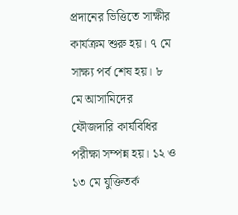প্রদানের ভিত্তিতে সাক্ষীর কার্যক্রম শুরু হয়। ৭ মে সাক্ষ্য পর্ব শেষ হয়। ৮ মে আসামিদের ফৌজদারি কার্যবিধির পরীক্ষা সম্পন্ন হয়। ১২ ও ১৩ মে যুক্তিতর্ক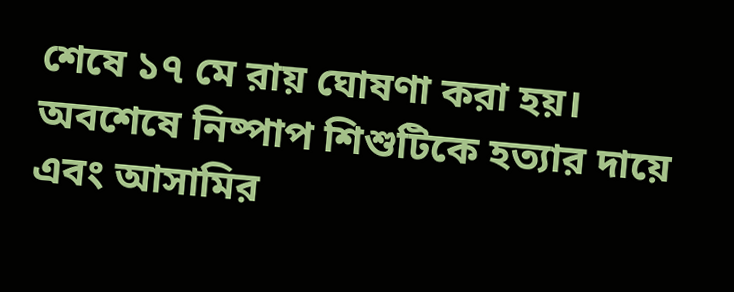শেষে ১৭ মে রায় ঘোষণা করা হয়। অবশেষে নিষ্পাপ শিশুটিকে হত্যার দায়ে এবং আসামির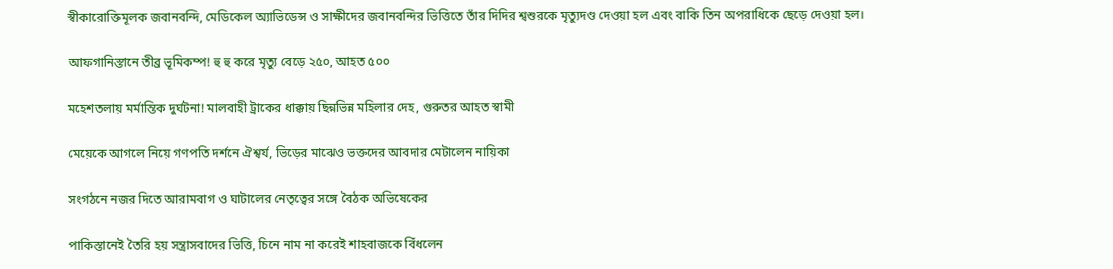স্বীকারোক্তিমূলক জবানবন্দি, মেডিকেল অ্যাভিডেন্স ও সাক্ষীদের জবানবন্দির ভিত্তিতে তাঁর দিদির শ্বশুরকে মৃত্যুদণ্ড দেওয়া হল এবং বাকি তিন অপরাধিকে ছেড়ে দেওয়া হল।

আফগানিস্তানে তীব্র ভূমিকম্প! হু হু করে মৃত্যু বেড়ে ২৫০, আহত ৫০০

মহেশতলায় মর্মান্তিক দুর্ঘটনা! মালবাহী ট্রাকের ধাক্কায় ছিন্নভিন্ন মহিলার দেহ, গুরুতর আহত স্বামী

মেয়েকে আগলে নিয়ে গণপতি দর্শনে ঐশ্বর্য, ভিড়ের মাঝেও ভক্তদের আবদার মেটালেন নায়িকা

সংগঠনে নজর দিতে আরামবাগ ও ঘাটালের নেতৃত্বের সঙ্গে বৈঠক অভিষেকের

পাকিস্তানেই তৈরি হয় সন্ত্রাসবাদের ভিত্তি, চিনে নাম না করেই শাহবাজকে বিঁধলেন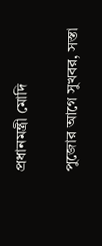প্রধানমন্ত্রী মোদি

পুজোর আগে সুখবর, সস্তা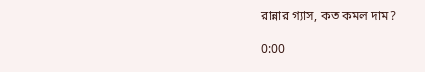রান্নার গ্যাস, কত কমল দাম?

0:00